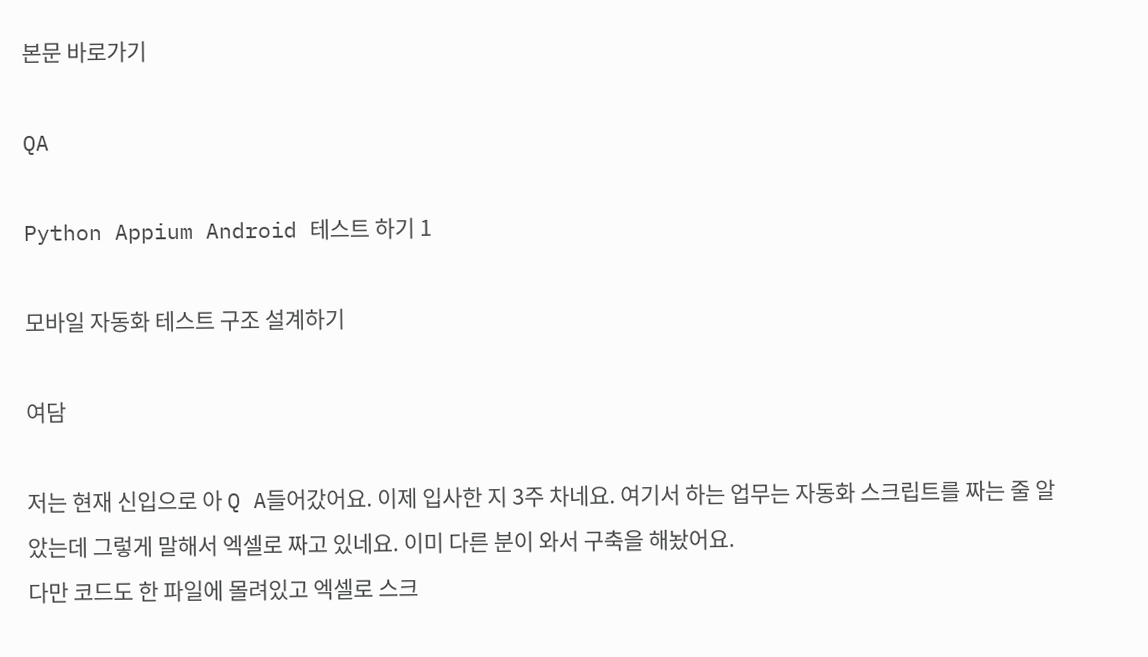본문 바로가기

QA

Python Appium Android 테스트 하기 1

모바일 자동화 테스트 구조 설계하기

여담

저는 현재 신입으로 아 Q A들어갔어요. 이제 입사한 지 3주 차네요. 여기서 하는 업무는 자동화 스크립트를 짜는 줄 알았는데 그렇게 말해서 엑셀로 짜고 있네요. 이미 다른 분이 와서 구축을 해놨어요.
다만 코드도 한 파일에 몰려있고 엑셀로 스크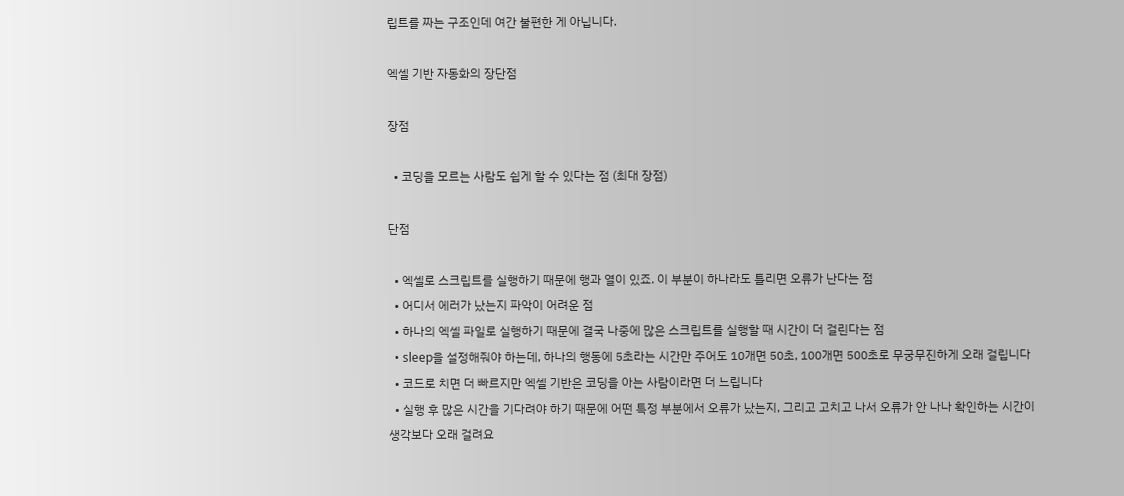립트를 짜는 구조인데 여간 불편한 게 아닙니다.

엑셀 기반 자동화의 장단점

장점

  • 코딩을 모르는 사람도 쉽게 할 수 있다는 점 (최대 장점)

단점

  • 엑셀로 스크립트를 실행하기 때문에 행과 열이 있죠. 이 부분이 하나라도 틀리면 오류가 난다는 점
  • 어디서 에러가 났는지 파악이 어려운 점
  • 하나의 엑셀 파일로 실행하기 때문에 결국 나중에 많은 스크립트를 실행할 때 시간이 더 걸린다는 점
  • sleep을 설정해줘야 하는데, 하나의 행동에 5초라는 시간만 주어도 10개면 50초, 100개면 500초로 무궁무진하게 오래 걸립니다
  • 코드로 치면 더 빠르지만 엑셀 기반은 코딩을 아는 사람이라면 더 느립니다
  • 실행 후 많은 시간을 기다려야 하기 때문에 어떤 특정 부분에서 오류가 났는지, 그리고 고치고 나서 오류가 안 나나 확인하는 시간이 생각보다 오래 걸려요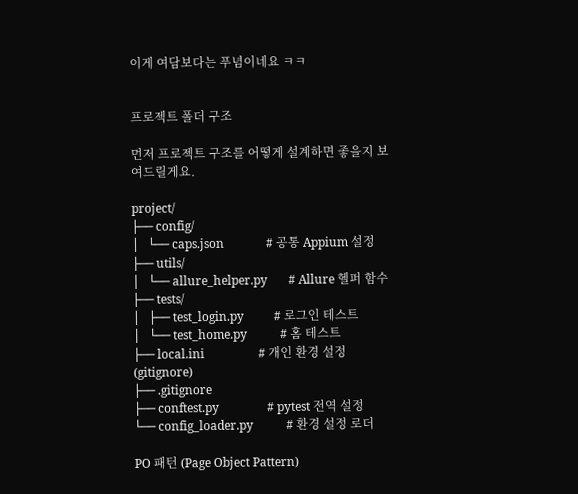이게 여담보다는 푸념이네요 ㅋㅋ


프로젝트 폴더 구조

먼저 프로젝트 구조를 어떻게 설계하면 좋을지 보여드릴게요.

project/
├── config/
│   └── caps.json              # 공통 Appium 설정
├── utils/
│   └── allure_helper.py       # Allure 헬퍼 함수
├── tests/
│   ├── test_login.py          # 로그인 테스트
│   └── test_home.py           # 홈 테스트
├── local.ini                  # 개인 환경 설정 (gitignore)
├── .gitignore
├── conftest.py                # pytest 전역 설정
└── config_loader.py           # 환경 설정 로더

PO 패턴 (Page Object Pattern)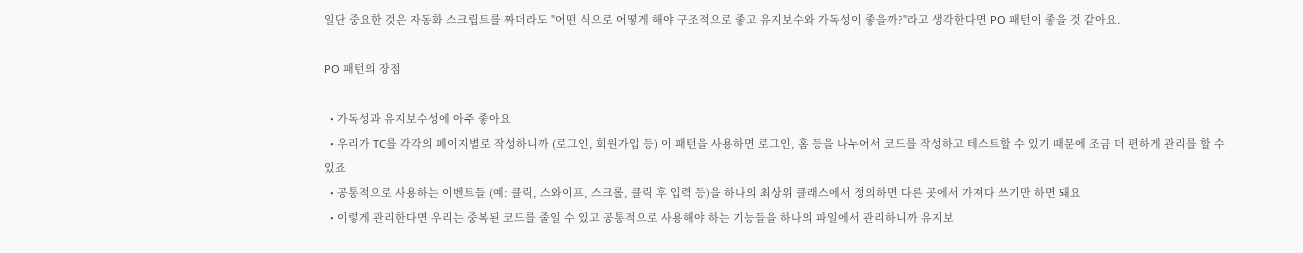일단 중요한 것은 자동화 스크립트를 짜더라도 "어떤 식으로 어떻게 해야 구조적으로 좋고 유지보수와 가독성이 좋을까?"라고 생각한다면 PO 패턴이 좋을 것 같아요.

PO 패턴의 장점

  • 가독성과 유지보수성에 아주 좋아요
  • 우리가 TC를 각각의 페이지별로 작성하니까 (로그인, 회원가입 등) 이 패턴을 사용하면 로그인, 홈 등을 나누어서 코드를 작성하고 테스트할 수 있기 때문에 조금 더 편하게 관리를 할 수 있죠
  • 공통적으로 사용하는 이벤트들 (예: 클릭, 스와이프, 스크롤, 클릭 후 입력 등)을 하나의 최상위 클래스에서 정의하면 다른 곳에서 가져다 쓰기만 하면 돼요
  • 이렇게 관리한다면 우리는 중복된 코드를 줄일 수 있고 공통적으로 사용해야 하는 기능들을 하나의 파일에서 관리하니까 유지보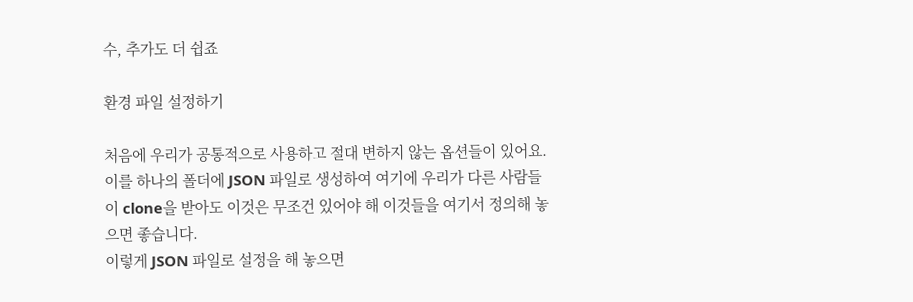수, 추가도 더 쉽죠

환경 파일 설정하기

처음에 우리가 공통적으로 사용하고 절대 변하지 않는 옵션들이 있어요. 이를 하나의 폴더에 JSON 파일로 생성하여 여기에 우리가 다른 사람들이 clone을 받아도 이것은 무조건 있어야 해 이것들을 여기서 정의해 놓으면 좋습니다.
이렇게 JSON 파일로 설정을 해 놓으면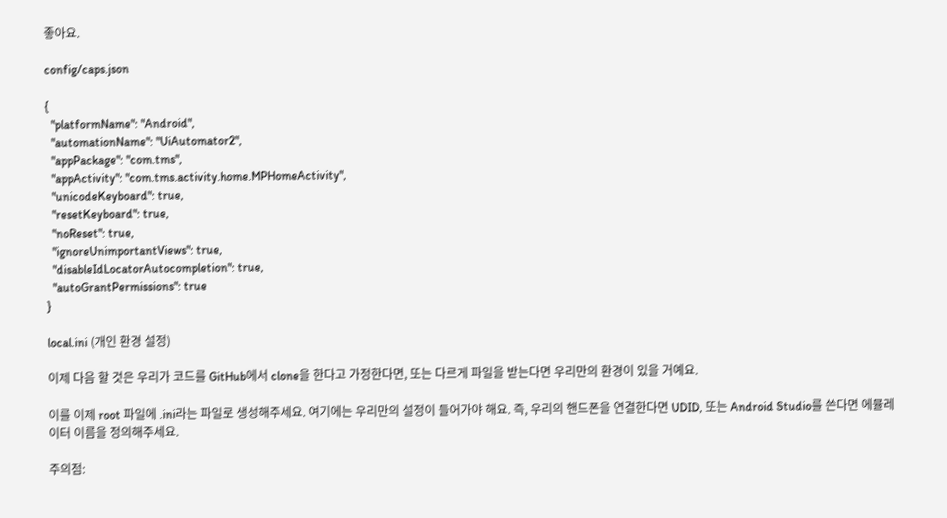좋아요.

config/caps.json

{
  "platformName": "Android",
  "automationName": "UiAutomator2",
  "appPackage": "com.tms",
  "appActivity": "com.tms.activity.home.MPHomeActivity",
  "unicodeKeyboard": true,
  "resetKeyboard": true,
  "noReset": true,
  "ignoreUnimportantViews": true,
  "disableIdLocatorAutocompletion": true,
  "autoGrantPermissions": true
}

local.ini (개인 환경 설정)

이제 다음 할 것은 우리가 코드를 GitHub에서 clone을 한다고 가정한다면, 또는 다르게 파일을 받는다면 우리만의 환경이 있을 거예요.

이를 이제 root 파일에 .ini라는 파일로 생성해주세요. 여기에는 우리만의 설정이 들어가야 해요. 즉, 우리의 핸드폰을 연결한다면 UDID, 또는 Android Studio를 쓴다면 에뮬레이터 이름을 정의해주세요.

주의점: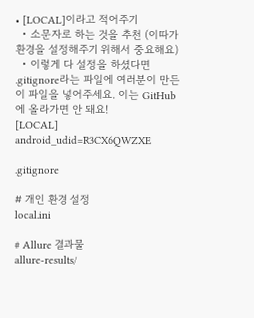• [LOCAL]이라고 적어주기
  • 소문자로 하는 것을 추천 (이따가 환경을 설정해주기 위해서 중요해요)
  • 이렇게 다 설정을 하셨다면 .gitignore라는 파일에 여러분이 만든 이 파일을 넣어주세요. 이는 GitHub에 올라가면 안 돼요!
[LOCAL]
android_udid=R3CX6QWZXE

.gitignore

# 개인 환경 설정
local.ini

# Allure 결과물
allure-results/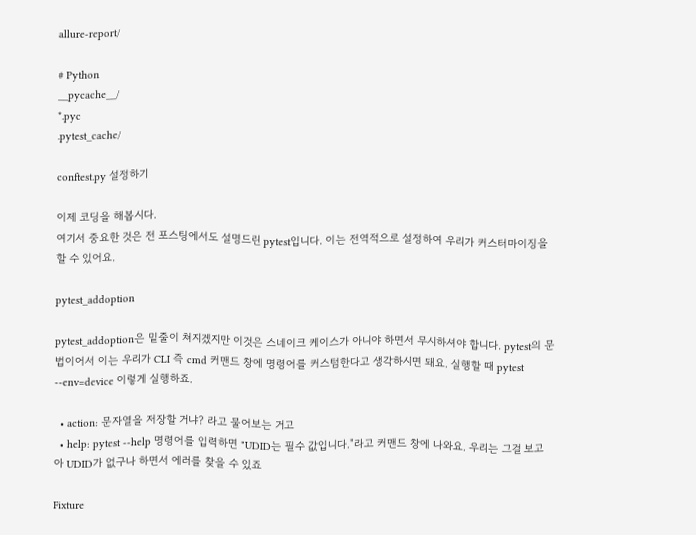allure-report/

# Python
__pycache__/
*.pyc
.pytest_cache/

conftest.py 설정하기

이제 코딩을 해봅시다.
여기서 중요한 것은 전 포스팅에서도 설명드린 pytest입니다. 이는 전역적으로 설정하여 우리가 커스터마이징을 할 수 있어요.

pytest_addoption

pytest_addoption은 밑줄이 쳐지겠지만 이것은 스네이크 케이스가 아니야 하면서 무시하셔야 합니다. pytest의 문법이어서 이는 우리가 CLI 즉 cmd 커맨드 창에 명령어를 커스텀한다고 생각하시면 돼요. 실행할 때 pytest --env=device 이렇게 실행하죠.

  • action: 문자열을 저장할 거냐? 라고 물어보는 거고
  • help: pytest --help 명령어를 입력하면 "UDID는 필수 값입니다."라고 커맨드 창에 나와요. 우리는 그걸 보고 아 UDID가 없구나 하면서 에러를 찾을 수 있죠

Fixture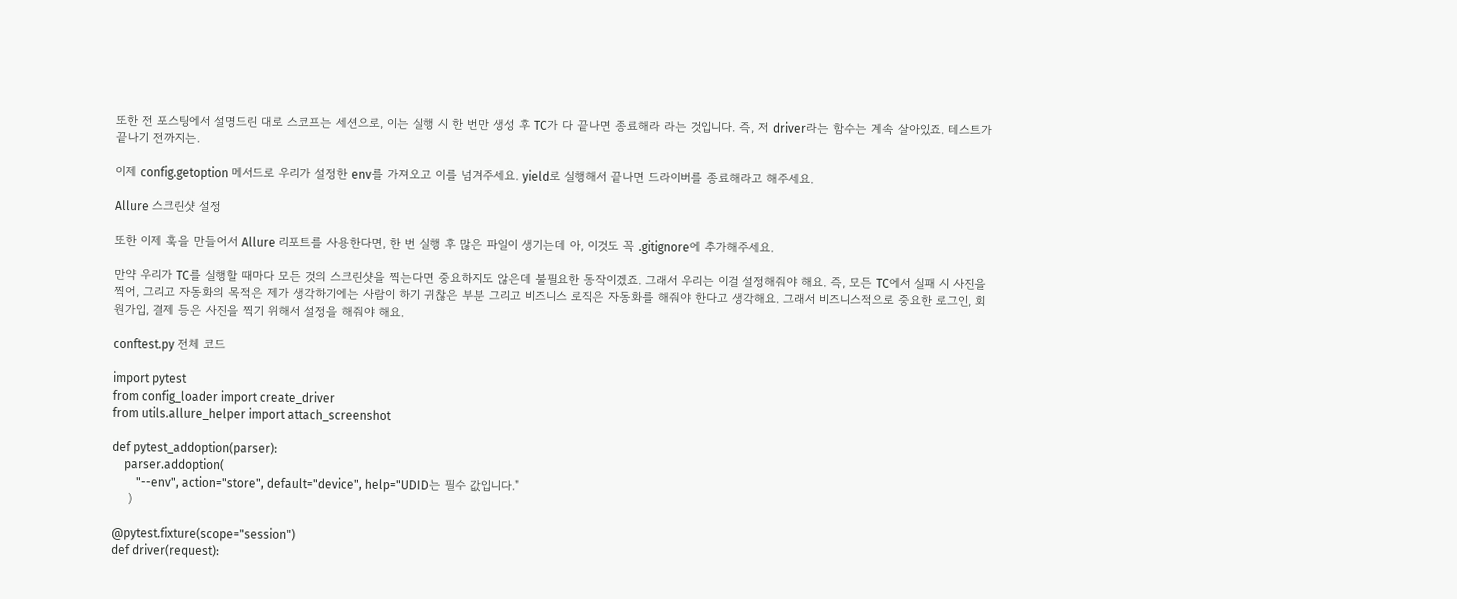또한 전 포스팅에서 설명드린 대로 스코프는 세션으로, 이는 실행 시 한 번만 생성 후 TC가 다 끝나면 종료해라 라는 것입니다. 즉, 저 driver라는 함수는 계속 살아있죠. 테스트가 끝나기 전까지는.

이제 config.getoption 메서드로 우리가 설정한 env를 가져오고 이를 넘겨주세요. yield로 실행해서 끝나면 드라이버를 종료해라고 해주세요.

Allure 스크린샷 설정

또한 이제 훅을 만들어서 Allure 리포트를 사용한다면, 한 번 실행 후 많은 파일이 생기는데 아, 이것도 꼭 .gitignore에 추가해주세요.

만약 우리가 TC를 실행할 때마다 모든 것의 스크린샷을 찍는다면 중요하지도 않은데 불필요한 동작이겠죠. 그래서 우리는 이걸 설정해줘야 해요. 즉, 모든 TC에서 실패 시 사진을 찍어, 그리고 자동화의 목적은 제가 생각하기에는 사람이 하기 귀찮은 부분 그리고 비즈니스 로직은 자동화를 해줘야 한다고 생각해요. 그래서 비즈니스적으로 중요한 로그인, 회원가입, 결제 등은 사진을 찍기 위해서 설정을 해줘야 해요.

conftest.py 전체 코드

import pytest
from config_loader import create_driver
from utils.allure_helper import attach_screenshot

def pytest_addoption(parser):
    parser.addoption(
        "--env", action="store", default="device", help="UDID는 필수 값입니다."
    )

@pytest.fixture(scope="session")
def driver(request):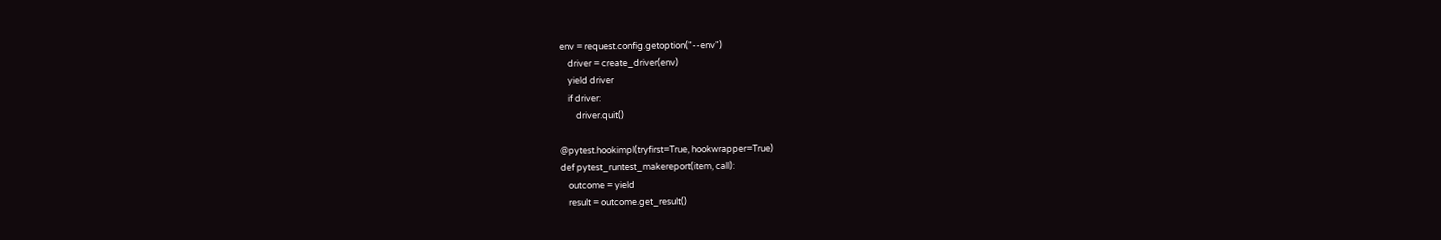env = request.config.getoption("--env")
    driver = create_driver(env)
    yield driver
    if driver:
        driver.quit()

@pytest.hookimpl(tryfirst=True, hookwrapper=True)
def pytest_runtest_makereport(item, call):
    outcome = yield
    result = outcome.get_result()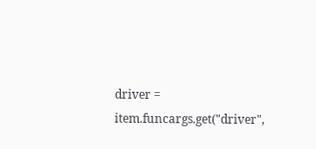driver = item.funcargs.get("driver",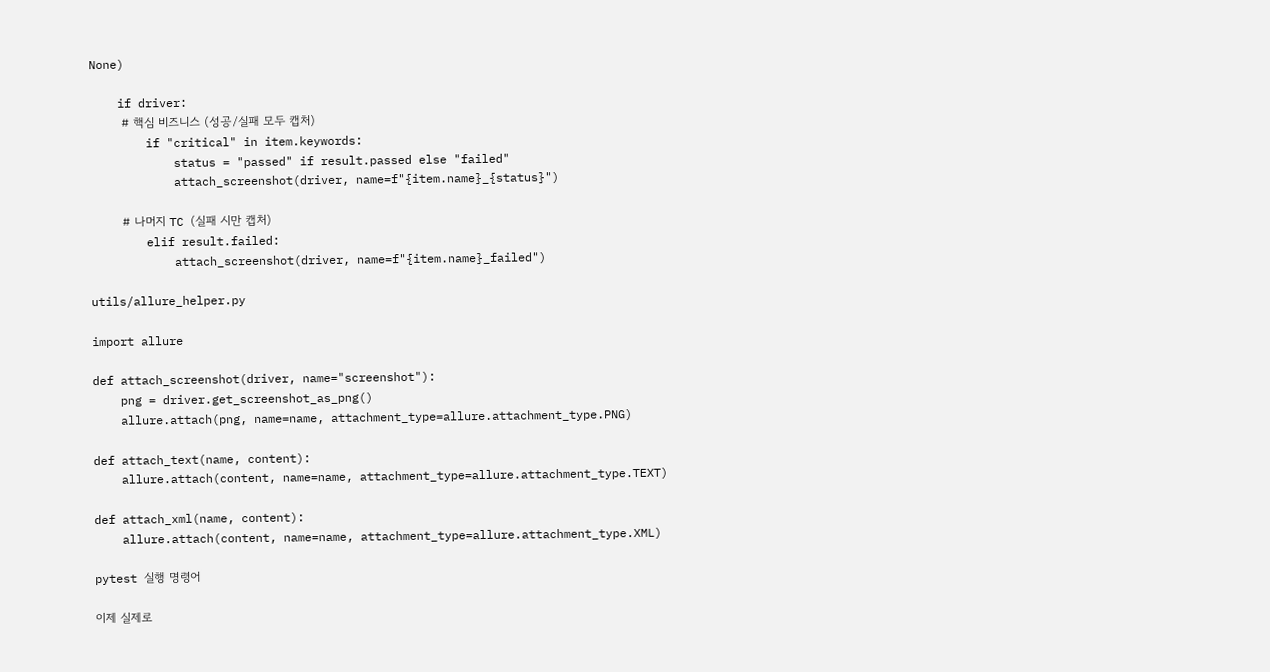None)

    if driver:
        # 핵심 비즈니스 (성공/실패 모두 캡처)
        if "critical" in item.keywords:
            status = "passed" if result.passed else "failed"
            attach_screenshot(driver, name=f"{item.name}_{status}")

        # 나머지 TC (실패 시만 캡처)
        elif result.failed:
            attach_screenshot(driver, name=f"{item.name}_failed")

utils/allure_helper.py

import allure

def attach_screenshot(driver, name="screenshot"):
    png = driver.get_screenshot_as_png()
    allure.attach(png, name=name, attachment_type=allure.attachment_type.PNG)

def attach_text(name, content):
    allure.attach(content, name=name, attachment_type=allure.attachment_type.TEXT)

def attach_xml(name, content):
    allure.attach(content, name=name, attachment_type=allure.attachment_type.XML)

pytest 실행 명령어

이제 실제로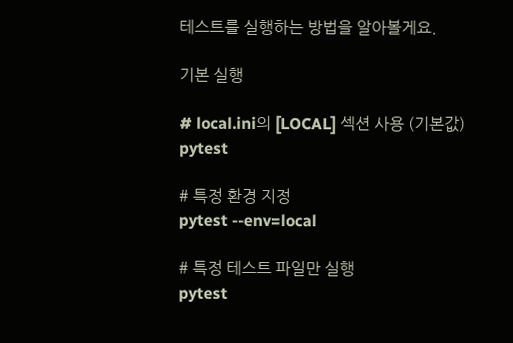테스트를 실행하는 방법을 알아볼게요.

기본 실행

# local.ini의 [LOCAL] 섹션 사용 (기본값)
pytest

# 특정 환경 지정
pytest --env=local

# 특정 테스트 파일만 실행
pytest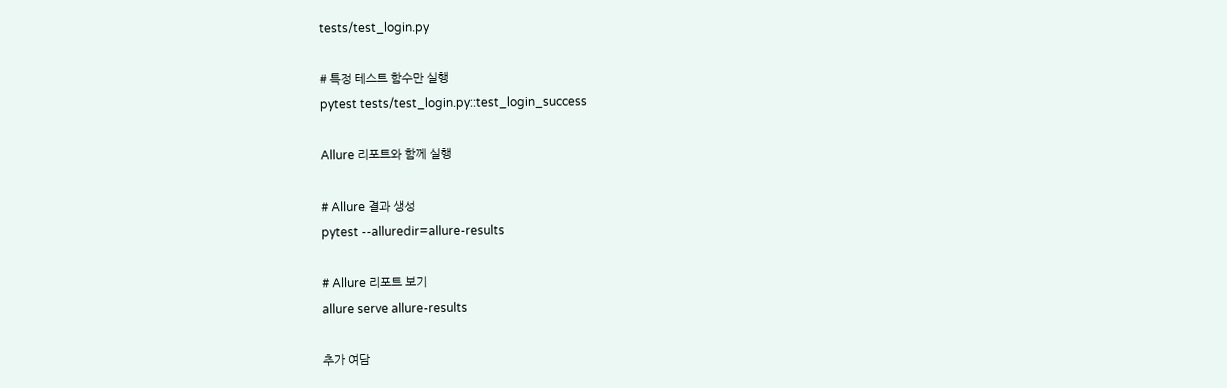tests/test_login.py

# 특정 테스트 함수만 실행
pytest tests/test_login.py::test_login_success

Allure 리포트와 함께 실행

# Allure 결과 생성
pytest --alluredir=allure-results

# Allure 리포트 보기
allure serve allure-results

추가 여담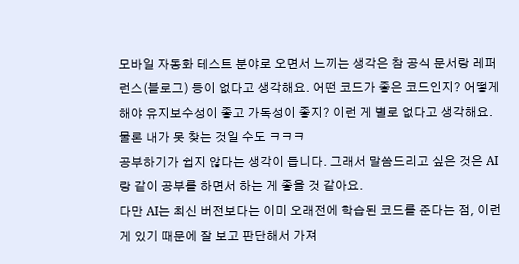모바일 자동화 테스트 분야로 오면서 느끼는 생각은 참 공식 문서랑 레퍼런스(블로그) 등이 없다고 생각해요. 어떤 코드가 좋은 코드인지? 어떻게 해야 유지보수성이 좋고 가독성이 좋지? 이런 게 별로 없다고 생각해요. 물론 내가 못 찾는 것일 수도 ㅋㅋㅋ
공부하기가 쉽지 않다는 생각이 듭니다. 그래서 말씀드리고 싶은 것은 AI랑 같이 공부를 하면서 하는 게 좋을 것 같아요.
다만 AI는 최신 버전보다는 이미 오래전에 학습된 코드를 준다는 점, 이런 게 있기 때문에 잘 보고 판단해서 가져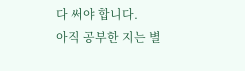다 써야 합니다.
아직 공부한 지는 별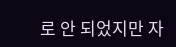로 안 되었지만 자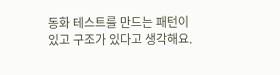동화 테스트를 만드는 패턴이 있고 구조가 있다고 생각해요.